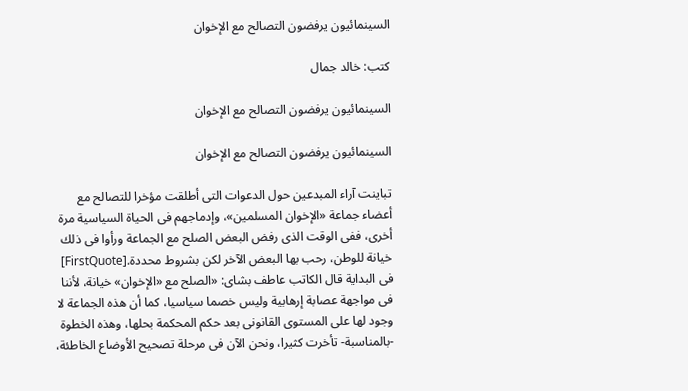السينمائيون يرفضون التصالح مع الإخوان

كتب: خالد جمال

السينمائيون يرفضون التصالح مع الإخوان

السينمائيون يرفضون التصالح مع الإخوان

تباينت آراء المبدعين حول الدعوات التى أطلقت مؤخرا للتصالح مع أعضاء جماعة «الإخوان المسلمين»، وإدماجهم فى الحياة السياسية مرة أخرى، ففى الوقت الذى رفض البعض الصلح مع الجماعة ورأوا فى ذلك خيانة للوطن، رحب بها البعض الآخر لكن بشروط محددة.[FirstQuote] فى البداية قال الكاتب عاطف بشاى: «الصلح مع «الإخوان» خيانة، لأننا فى مواجهة عصابة إرهابية وليس خصما سياسيا، كما أن هذه الجماعة لا وجود لها على المستوى القانونى بعد حكم المحكمة بحلها، وهذه الخطوة -بالمناسبة- تأخرت كثيرا، ونحن الآن فى مرحلة تصحيح الأوضاع الخاطئة،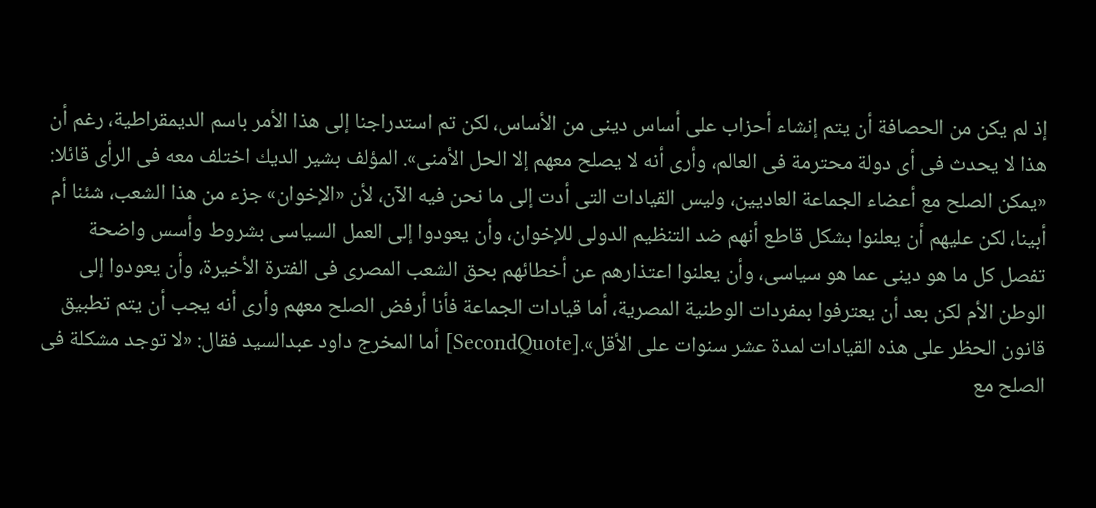إذ لم يكن من الحصافة أن يتم إنشاء أحزاب على أساس دينى من الأساس، لكن تم استدراجنا إلى هذا الأمر باسم الديمقراطية، رغم أن هذا لا يحدث فى أى دولة محترمة فى العالم، وأرى أنه لا يصلح معهم إلا الحل الأمنى». المؤلف بشير الديك اختلف معه فى الرأى قائلا: «يمكن الصلح مع أعضاء الجماعة العاديين، وليس القيادات التى أدت إلى ما نحن فيه الآن، لأن «الإخوان» جزء من هذا الشعب، شئنا أم أبينا، لكن عليهم أن يعلنوا بشكل قاطع أنهم ضد التنظيم الدولى للإخوان، وأن يعودوا إلى العمل السياسى بشروط وأسس واضحة تفصل كل ما هو دينى عما هو سياسى، وأن يعلنوا اعتذارهم عن أخطائهم بحق الشعب المصرى فى الفترة الأخيرة، وأن يعودوا إلى الوطن الأم لكن بعد أن يعترفوا بمفردات الوطنية المصرية، أما قيادات الجماعة فأنا أرفض الصلح معهم وأرى أنه يجب أن يتم تطبيق قانون الحظر على هذه القيادات لمدة عشر سنوات على الأقل».[SecondQuote] أما المخرج داود عبدالسيد فقال: «لا توجد مشكلة فى الصلح مع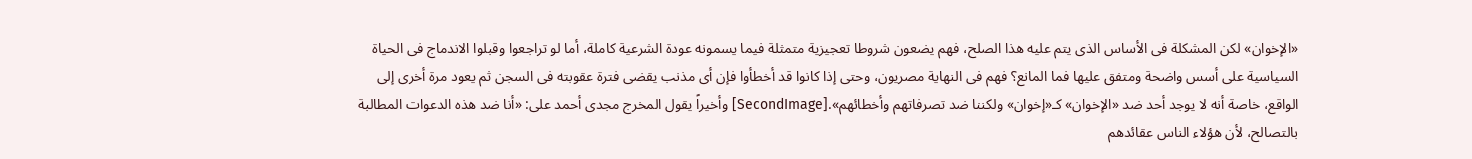«الإخوان» لكن المشكلة فى الأساس الذى يتم عليه هذا الصلح، فهم يضعون شروطا تعجيزية متمثلة فيما يسمونه عودة الشرعية كاملة، أما لو تراجعوا وقبلوا الاندماج فى الحياة السياسية على أسس واضحة ومتفق عليها فما المانع؟ فهم فى النهاية مصريون، وحتى إذا كانوا قد أخطأوا فإن أى مذنب يقضى فترة عقوبته فى السجن ثم يعود مرة أخرى إلى الواقع، خاصة أنه لا يوجد أحد ضد «الإخوان» كـ«إخوان» ولكننا ضد تصرفاتهم وأخطائهم».[SecondImage] وأخيراً يقول المخرج مجدى أحمد على: «أنا ضد هذه الدعوات المطالبة بالتصالح، لأن هؤلاء الناس عقائدهم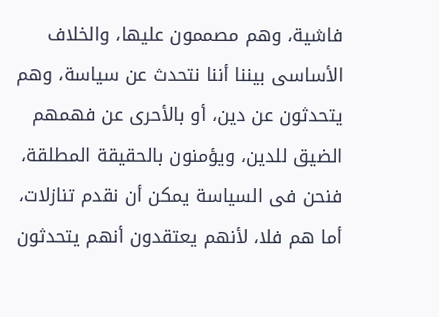فاشية، وهم مصممون عليها، والخلاف الأساسى بيننا أننا نتحدث عن سياسة، وهم يتحدثون عن دين، أو بالأحرى عن فهمهم الضيق للدين، ويؤمنون بالحقيقة المطلقة، فنحن فى السياسة يمكن أن نقدم تنازلات، أما هم فلا، لأنهم يعتقدون أنهم يتحدثون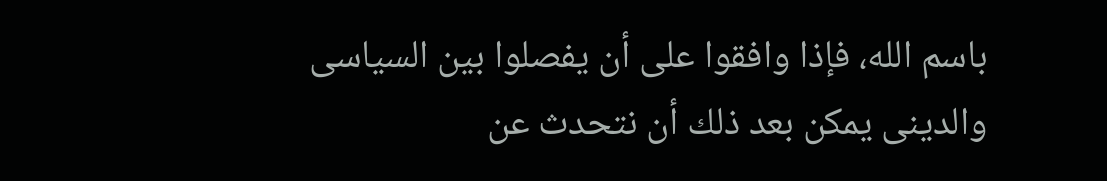باسم الله، فإذا وافقوا على أن يفصلوا بين السياسى والدينى يمكن بعد ذلك أن نتحدث عن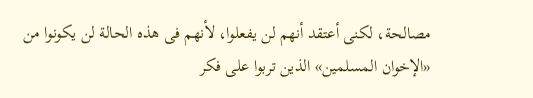مصالحة، لكنى أعتقد أنهم لن يفعلوا، لأنهم فى هذه الحالة لن يكونوا من «الإخوان المسلمين» الذين تربوا على فكر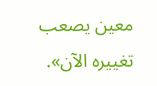معين يصعب تغييره الآن».